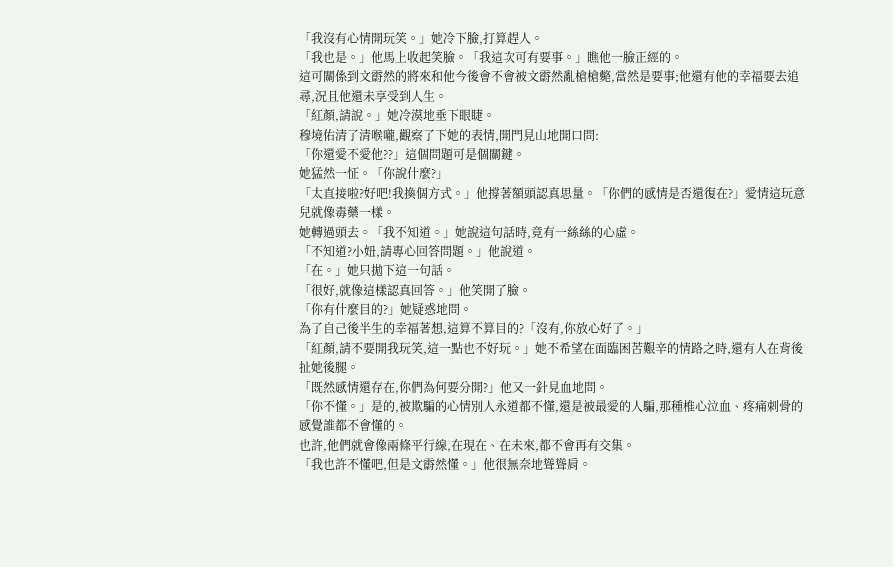「我沒有心情開玩笑。」她冷下臉,打算趕人。
「我也是。」他馬上收起笑臉。「我這次可有要事。」瞧他一臉正經的。
這可關係到文霨然的將來和他今後會不會被文霨然亂槍槍斃,當然是要事;他還有他的幸福要去追尋,況且他還未享受到人生。
「紅顏,請說。」她冷漠地垂下眼睫。
穆境佑清了清喉嚨,觀察了下她的表情,開門見山地開口問:
「你還愛不愛他??」這個問題可是個關鍵。
她猛然一怔。「你說什麼?」
「太直接啦?好吧!我換個方式。」他撐著額頭認真思量。「你們的感情是否還復在?」愛情這玩意兒就像毒藥一樣。
她轉過頭去。「我不知道。」她說這句話時,竟有一絲絲的心虛。
「不知道?小妞,請專心回答問題。」他說道。
「在。」她只拋下這一句話。
「很好,就像這樣認真回答。」他笑開了臉。
「你有什麼目的?」她疑惑地問。
為了自己後半生的幸福著想,這算不算目的?「沒有,你放心好了。」
「紅顏,請不要開我玩笑,這一點也不好玩。」她不希望在面臨困苦艱辛的情路之時,還有人在背後扯她後腿。
「既然感情還存在,你們為何要分開?」他又一針見血地問。
「你不懂。」是的,被欺騙的心情別人永道都不懂,還是被最愛的人騙,那種椎心泣血、疼痛刺骨的感覺誰都不會懂的。
也許,他們就會像兩條平行線,在現在、在未來,都不會再有交集。
「我也許不懂吧,但是文霨然懂。」他很無奈地聳聳肩。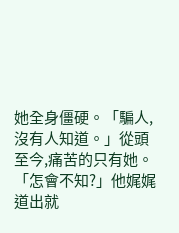她全身僵硬。「騙人,沒有人知道。」從頭至今,痛苦的只有她。
「怎會不知?」他娓娓道出就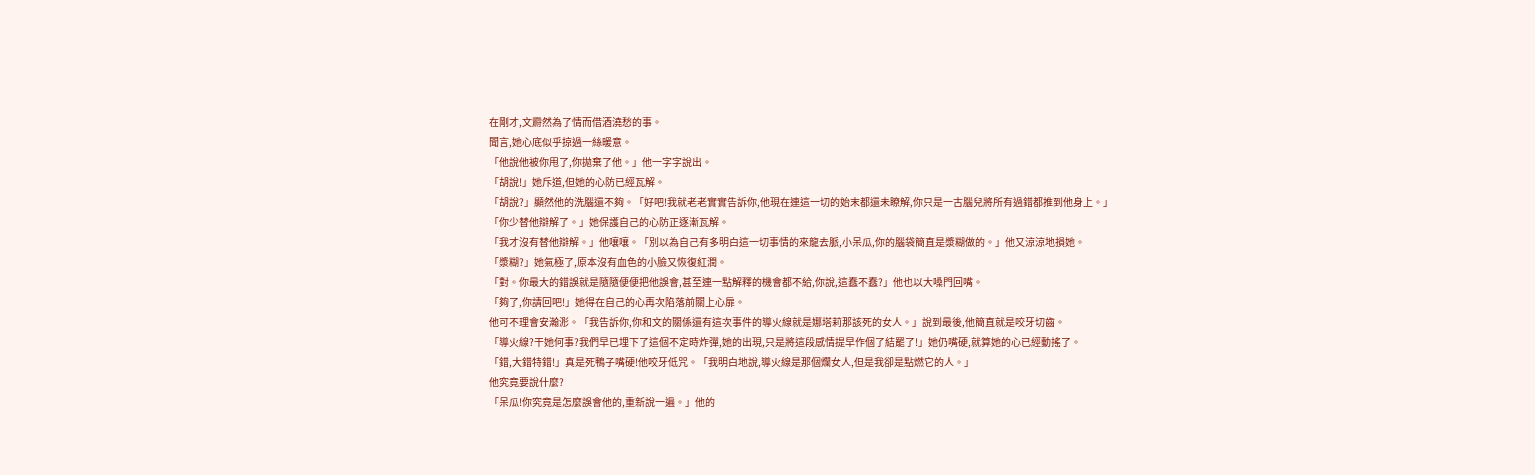在剛才,文霨然為了情而借酒澆愁的事。
聞言,她心底似乎掠過一絲暖意。
「他說他被你甩了,你拋棄了他。」他一字字說出。
「胡說!」她斥道,但她的心防已經瓦解。
「胡說?」顯然他的洗腦還不夠。「好吧!我就老老實實告訴你,他現在連這一切的始末都還未瞭解,你只是一古腦兒將所有過錯都推到他身上。」
「你少替他辯解了。」她保護自己的心防正逐漸瓦解。
「我才沒有替他辯解。」他嚷嚷。「別以為自己有多明白這一切事情的來龍去脈,小呆瓜,你的腦袋簡直是漿糊做的。」他又涼涼地損她。
「漿糊?」她氣極了,原本沒有血色的小臉又恢復紅潤。
「對。你最大的錯誤就是隨隨便便把他誤會,甚至連一點解釋的機會都不給,你說,這蠢不蠢?」他也以大嗓門回嘴。
「夠了,你請回吧!」她得在自己的心再次陷落前關上心扉。
他可不理會安瀚浵。「我告訴你,你和文的關係還有這次事件的導火線就是娜塔莉那該死的女人。」說到最後,他簡直就是咬牙切齒。
「導火線?干她何事?我們早已埋下了這個不定時炸彈,她的出現,只是將這段感情提早作個了結罷了!」她仍嘴硬,就算她的心已經動搖了。
「錯,大錯特錯!」真是死鴨子嘴硬!他咬牙低咒。「我明白地說,導火線是那個爛女人,但是我卻是點燃它的人。」
他究竟要說什麼?
「呆瓜!你究竟是怎麼誤會他的,重新說一遍。」他的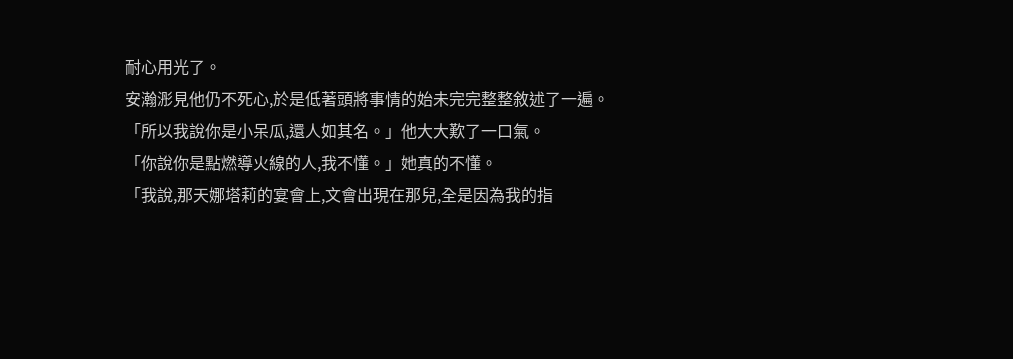耐心用光了。
安瀚浵見他仍不死心,於是低著頭將事情的始未完完整整敘述了一遍。
「所以我說你是小呆瓜,還人如其名。」他大大歎了一口氣。
「你說你是點燃導火線的人,我不懂。」她真的不懂。
「我說,那天娜塔莉的宴會上,文會出現在那兒,全是因為我的指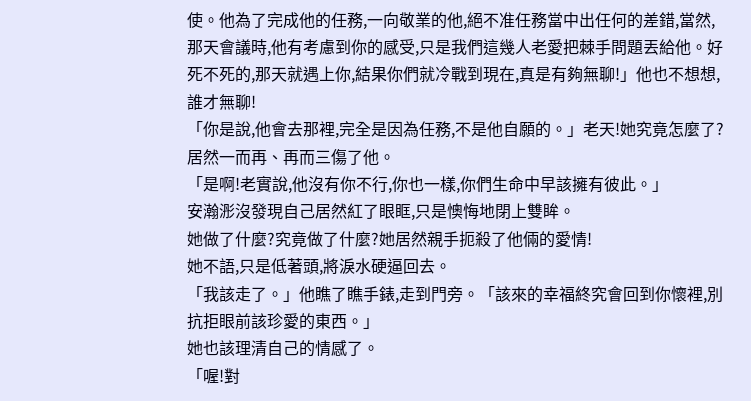使。他為了完成他的任務,一向敬業的他,絕不准任務當中出任何的差錯,當然,那天會議時,他有考慮到你的感受,只是我們這幾人老愛把棘手問題丟給他。好死不死的,那天就遇上你,結果你們就冷戰到現在,真是有夠無聊!」他也不想想,誰才無聊!
「你是說,他會去那裡,完全是因為任務,不是他自願的。」老天!她究竟怎麼了?居然一而再、再而三傷了他。
「是啊!老實說,他沒有你不行,你也一樣,你們生命中早該擁有彼此。」
安瀚浵沒發現自己居然紅了眼眶,只是懊悔地閉上雙眸。
她做了什麼?究竟做了什麼?她居然親手扼殺了他倆的愛情!
她不語,只是低著頭,將淚水硬逼回去。
「我該走了。」他瞧了瞧手錶,走到門旁。「該來的幸福終究會回到你懷裡,別抗拒眼前該珍愛的東西。」
她也該理清自己的情感了。
「喔!對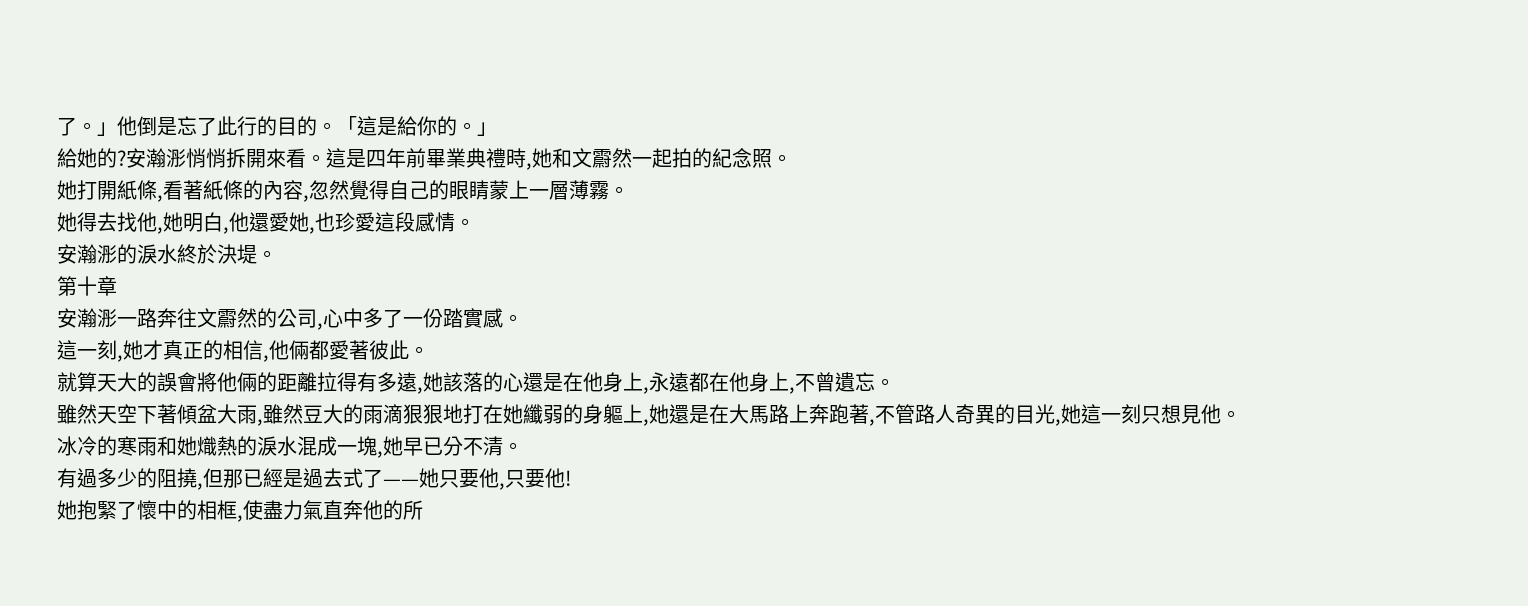了。」他倒是忘了此行的目的。「這是給你的。」
給她的?安瀚浵悄悄拆開來看。這是四年前畢業典禮時,她和文霨然一起拍的紀念照。
她打開紙條,看著紙條的內容,忽然覺得自己的眼睛蒙上一層薄霧。
她得去找他,她明白,他還愛她,也珍愛這段感情。
安瀚浵的淚水終於決堤。
第十章
安瀚浵一路奔往文霨然的公司,心中多了一份踏實感。
這一刻,她才真正的相信,他倆都愛著彼此。
就算天大的誤會將他倆的距離拉得有多遠,她該落的心還是在他身上,永遠都在他身上,不曾遺忘。
雖然天空下著傾盆大雨,雖然豆大的雨滴狠狠地打在她纖弱的身軀上,她還是在大馬路上奔跑著,不管路人奇異的目光,她這一刻只想見他。
冰冷的寒雨和她熾熱的淚水混成一塊,她早已分不清。
有過多少的阻撓,但那已經是過去式了——她只要他,只要他!
她抱緊了懷中的相框,使盡力氣直奔他的所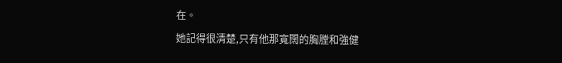在。
她記得很清楚,只有他那寬闊的胸膛和強健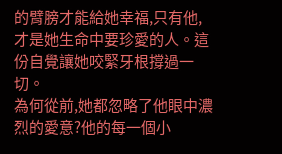的臂膀才能給她幸福,只有他,才是她生命中要珍愛的人。這份自覺讓她咬緊牙根撐過一切。
為何從前,她都忽略了他眼中濃烈的愛意?他的每一個小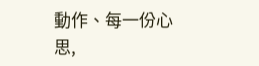動作、每一份心思,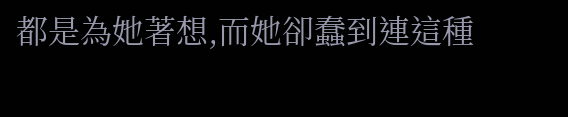都是為她著想,而她卻蠢到連這種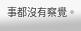事都沒有察覺。